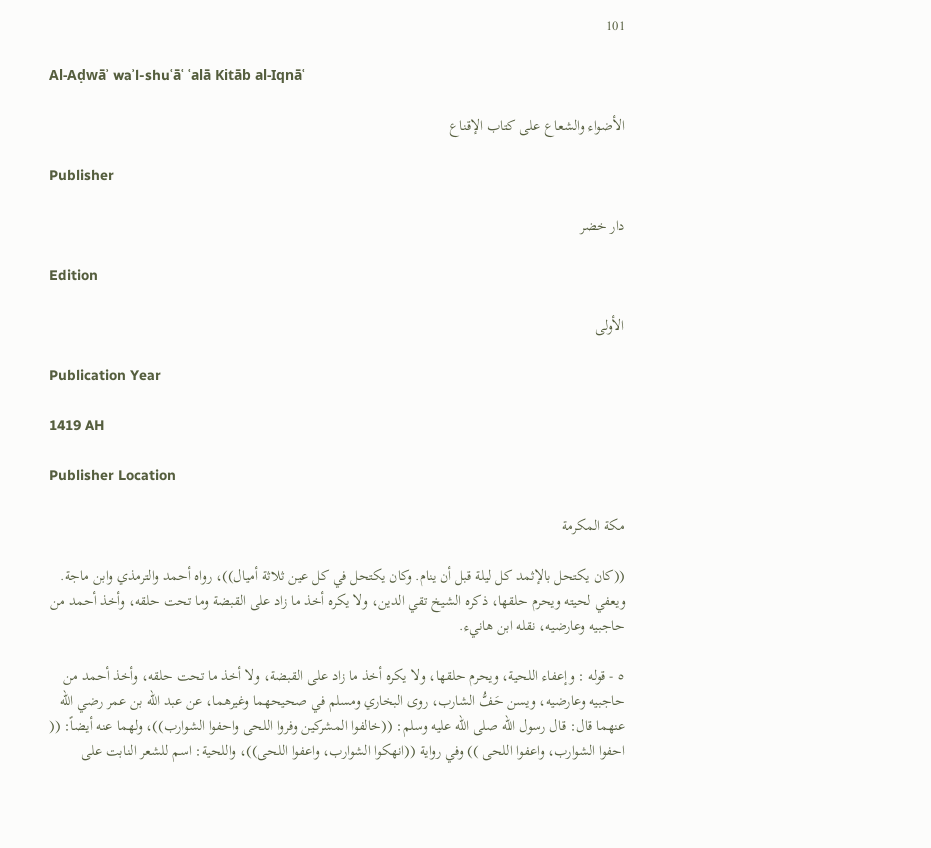101

Al-Aḍwāʾ waʾl-shuʿāʿ ʿalā Kitāb al-Iqnāʿ

الأضواء والشعاع على كتاب الإقناع

Publisher

دار خضر

Edition

الأولى

Publication Year

1419 AH

Publisher Location

مكة المكرمة

((كان يكتحل بالإثمد كل ليلة قبل أن ينام. وكان يكتحل في كل عين ثلاثة أميال))، رواه أحمد والترمذي وابن ماجة. ويعفي لحيته ويحرم حلقها، ذكره الشيخ تقي الدين، ولا يكره أخذ ما زاد على القبضة وما تحت حلقه، وأخذ أحمد من حاجبيه وعارضيه، نقله ابن هانيء.

٥ - قوله : وإعفاء اللحية، ويحرم حلقها، ولا يكره أخذ ما زاد على القبضة، ولا أخذ ما تحت حلقه، وأخذ أحمد من حاجبيه وعارضيه، ويسن حَفُّ الشارب، روى البخاري ومسلم في صحيحهما وغيرهما، عن عبد الله بن عمر رضي الله عنهما قال: قال رسول الله صلى الله عليه وسلم: ((خالفوا المشركين وفروا اللحى واحفوا الشوارب))، ولهما عنه أيضاً: (( احفوا الشوارب، واعفوا اللحى )) وفي رواية ((انهكوا الشوارب، واعفوا اللحى))، واللحية: اسم للشعر النابت على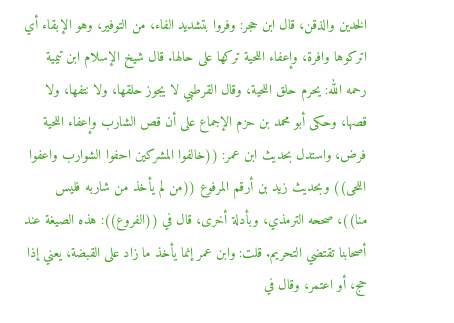الخدين والذقن، قال ابن حجر: وفروا بتشديد الفاء، من التوفير، وهو الإبقاء أي اتركوها وافرة، وإعفاء اللحية تركها على حالها. قال شيخ الإسلام ابن تيمية رحمه الله: يحرم حلق اللحية، وقال القرطبي لا يجوز حلقها، ولا نتفها، ولا قصها، وحكى أبو محمد بن حزم الإجماع على أن قص الشارب وإعفاء اللحية فرض، واستدل بحديث ابن عمر: ((خالفوا المشركين احفوا الشوارب واعفوا اللحى)) وبحديث زيد بن أرقم المرفوع ((من لم يأخذ من شاربه فليس منا))، صححه الترمذي، وبأدلة أخرى، قال في ((الفروع)): هذه الصيغة عند أصحابنا تقتضي التحريم. قلت: وابن عمر إنما يأخذ ما زاد على القبضة، يعني إذا حج، أو اعتمر، وقال في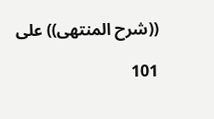((شرح المنتهى)) على

101